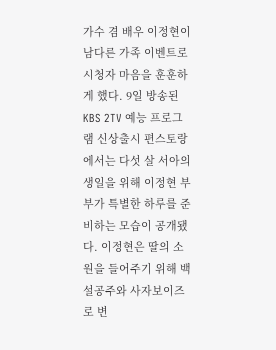가수 겸 배우 이정현이 남다른 가족 이벤트로 시청자 마음을 훈훈하게 했다. 9일 방송된 KBS 2TV 예능 프로그램 신상출시 편스토랑에서는 다섯 살 서아의 생일을 위해 이정현 부부가 특별한 하루를 준비하는 모습이 공개됐다. 이정현은 딸의 소원을 들어주기 위해 백설공주와 사자보이즈로 변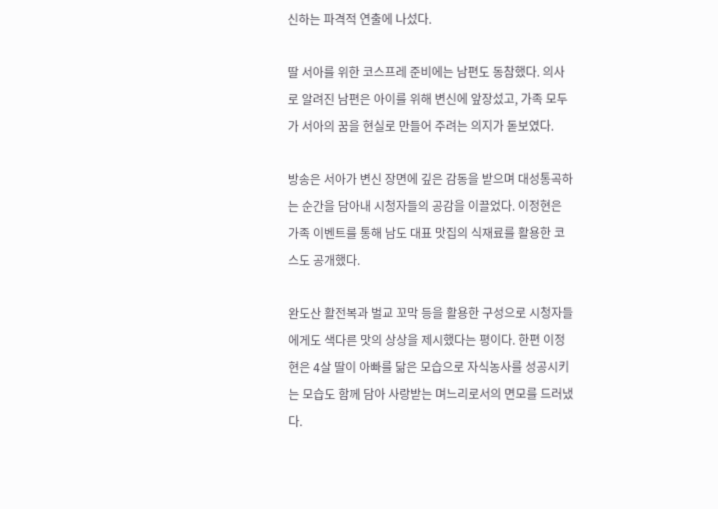신하는 파격적 연출에 나섰다.

딸 서아를 위한 코스프레 준비에는 남편도 동참했다. 의사로 알려진 남편은 아이를 위해 변신에 앞장섰고, 가족 모두가 서아의 꿈을 현실로 만들어 주려는 의지가 돋보였다.

방송은 서아가 변신 장면에 깊은 감동을 받으며 대성통곡하는 순간을 담아내 시청자들의 공감을 이끌었다. 이정현은 가족 이벤트를 통해 남도 대표 맛집의 식재료를 활용한 코스도 공개했다.

완도산 활전복과 벌교 꼬막 등을 활용한 구성으로 시청자들에게도 색다른 맛의 상상을 제시했다는 평이다. 한편 이정현은 4살 딸이 아빠를 닮은 모습으로 자식농사를 성공시키는 모습도 함께 담아 사랑받는 며느리로서의 면모를 드러냈다.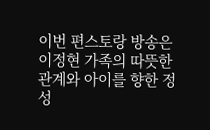이번 편스토랑 방송은 이정현 가족의 따뜻한 관계와 아이를 향한 정성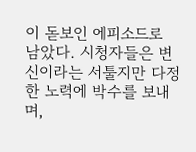이 돋보인 에피소드로 남았다. 시청자들은 변신이라는 서툴지만 다정한 노력에 박수를 보내며,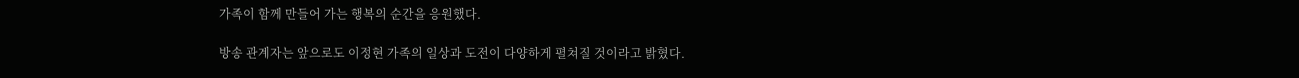가족이 함께 만들어 가는 행복의 순간을 응원했다.

방송 관계자는 앞으로도 이정현 가족의 일상과 도전이 다양하게 펼쳐질 것이라고 밝혔다.